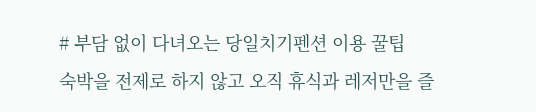# 부담 없이 다녀오는 당일치기펜션 이용 꿀팁
숙박을 전제로 하지 않고 오직 휴식과 레저만을 즐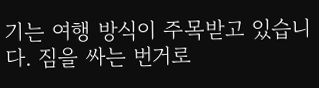기는 여행 방식이 주목받고 있습니다. 짐을 싸는 번거로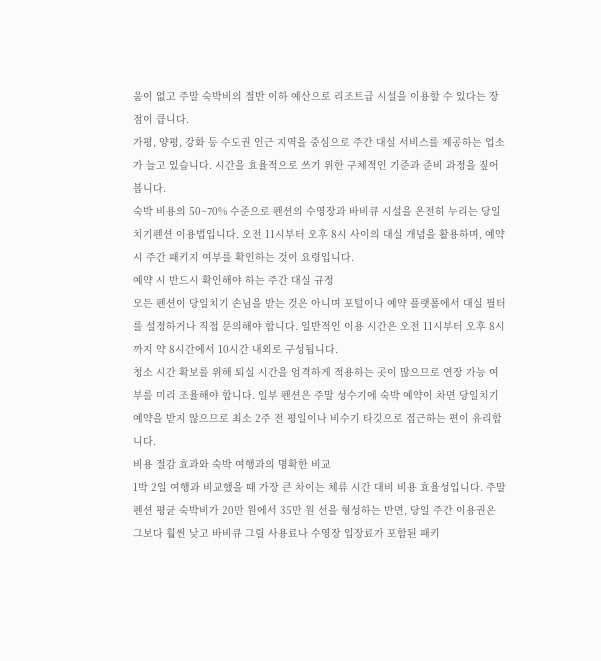움이 없고 주말 숙박비의 절반 이하 예산으로 리조트급 시설을 이용할 수 있다는 장점이 큽니다.
가평, 양평, 강화 등 수도권 인근 지역을 중심으로 주간 대실 서비스를 제공하는 업소가 늘고 있습니다. 시간을 효율적으로 쓰기 위한 구체적인 기준과 준비 과정을 짚어봅니다.
숙박 비용의 50~70% 수준으로 펜션의 수영장과 바비큐 시설을 온전히 누리는 당일치기펜션 이용법입니다. 오전 11시부터 오후 8시 사이의 대실 개념을 활용하며, 예약 시 주간 패키지 여부를 확인하는 것이 요령입니다.
예약 시 반드시 확인해야 하는 주간 대실 규정
모든 펜션이 당일치기 손님을 받는 것은 아니며 포털이나 예약 플랫폼에서 대실 필터를 설정하거나 직접 문의해야 합니다. 일반적인 이용 시간은 오전 11시부터 오후 8시까지 약 8시간에서 10시간 내외로 구성됩니다.
청소 시간 확보를 위해 퇴실 시간을 엄격하게 적용하는 곳이 많으므로 연장 가능 여부를 미리 조율해야 합니다. 일부 펜션은 주말 성수기에 숙박 예약이 차면 당일치기 예약을 받지 않으므로 최소 2주 전 평일이나 비수기 타깃으로 접근하는 편이 유리합니다.
비용 절감 효과와 숙박 여행과의 명확한 비교
1박 2일 여행과 비교했을 때 가장 큰 차이는 체류 시간 대비 비용 효율성입니다. 주말 펜션 평균 숙박비가 20만 원에서 35만 원 선을 형성하는 반면, 당일 주간 이용권은 그보다 훨씬 낮고 바비큐 그릴 사용료나 수영장 입장료가 포함된 패키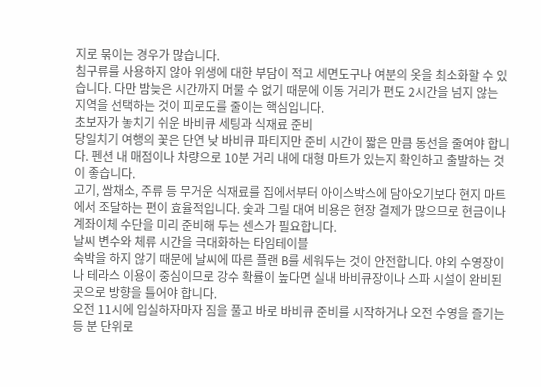지로 묶이는 경우가 많습니다.
침구류를 사용하지 않아 위생에 대한 부담이 적고 세면도구나 여분의 옷을 최소화할 수 있습니다. 다만 밤늦은 시간까지 머물 수 없기 때문에 이동 거리가 편도 2시간을 넘지 않는 지역을 선택하는 것이 피로도를 줄이는 핵심입니다.
초보자가 놓치기 쉬운 바비큐 세팅과 식재료 준비
당일치기 여행의 꽃은 단연 낮 바비큐 파티지만 준비 시간이 짧은 만큼 동선을 줄여야 합니다. 펜션 내 매점이나 차량으로 10분 거리 내에 대형 마트가 있는지 확인하고 출발하는 것이 좋습니다.
고기, 쌈채소, 주류 등 무거운 식재료를 집에서부터 아이스박스에 담아오기보다 현지 마트에서 조달하는 편이 효율적입니다. 숯과 그릴 대여 비용은 현장 결제가 많으므로 현금이나 계좌이체 수단을 미리 준비해 두는 센스가 필요합니다.
날씨 변수와 체류 시간을 극대화하는 타임테이블
숙박을 하지 않기 때문에 날씨에 따른 플랜 B를 세워두는 것이 안전합니다. 야외 수영장이나 테라스 이용이 중심이므로 강수 확률이 높다면 실내 바비큐장이나 스파 시설이 완비된 곳으로 방향을 틀어야 합니다.
오전 11시에 입실하자마자 짐을 풀고 바로 바비큐 준비를 시작하거나 오전 수영을 즐기는 등 분 단위로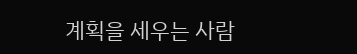계획을 세우는 사람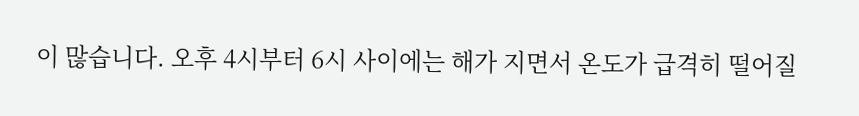이 많습니다. 오후 4시부터 6시 사이에는 해가 지면서 온도가 급격히 떨어질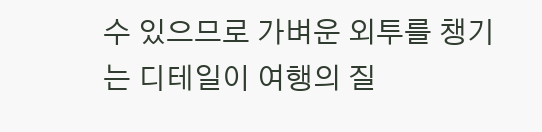수 있으므로 가벼운 외투를 챙기는 디테일이 여행의 질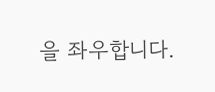을 좌우합니다.